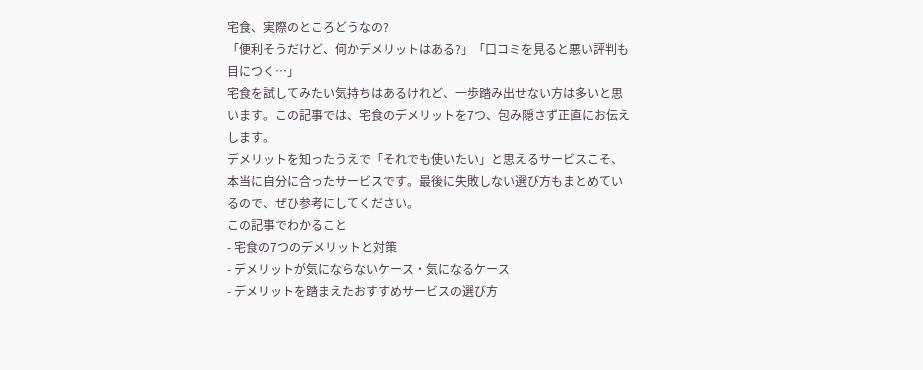宅食、実際のところどうなの?
「便利そうだけど、何かデメリットはある?」「口コミを見ると悪い評判も目につく…」
宅食を試してみたい気持ちはあるけれど、一歩踏み出せない方は多いと思います。この記事では、宅食のデメリットを7つ、包み隠さず正直にお伝えします。
デメリットを知ったうえで「それでも使いたい」と思えるサービスこそ、本当に自分に合ったサービスです。最後に失敗しない選び方もまとめているので、ぜひ参考にしてください。
この記事でわかること
- 宅食の7つのデメリットと対策
- デメリットが気にならないケース・気になるケース
- デメリットを踏まえたおすすめサービスの選び方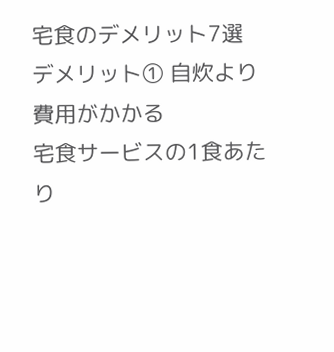宅食のデメリット7選
デメリット① 自炊より費用がかかる
宅食サービスの1食あたり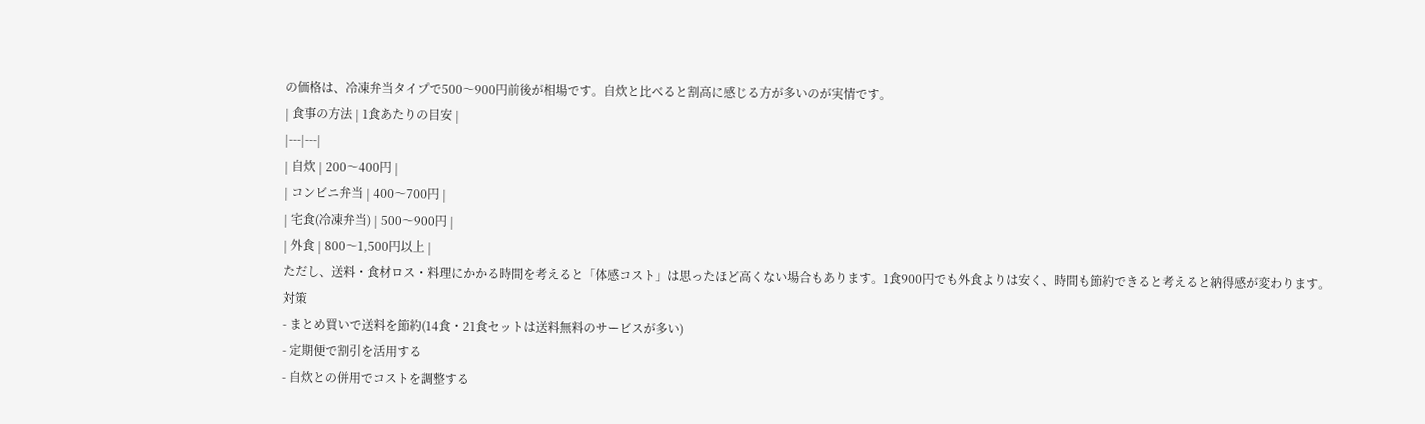の価格は、冷凍弁当タイプで500〜900円前後が相場です。自炊と比べると割高に感じる方が多いのが実情です。
| 食事の方法 | 1食あたりの目安 |
|---|---|
| 自炊 | 200〜400円 |
| コンビニ弁当 | 400〜700円 |
| 宅食(冷凍弁当) | 500〜900円 |
| 外食 | 800〜1,500円以上 |
ただし、送料・食材ロス・料理にかかる時間を考えると「体感コスト」は思ったほど高くない場合もあります。1食900円でも外食よりは安く、時間も節約できると考えると納得感が変わります。
対策
- まとめ買いで送料を節約(14食・21食セットは送料無料のサービスが多い)
- 定期便で割引を活用する
- 自炊との併用でコストを調整する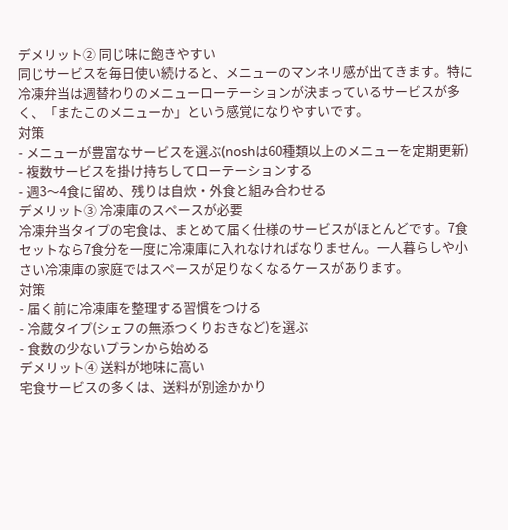デメリット② 同じ味に飽きやすい
同じサービスを毎日使い続けると、メニューのマンネリ感が出てきます。特に冷凍弁当は週替わりのメニューローテーションが決まっているサービスが多く、「またこのメニューか」という感覚になりやすいです。
対策
- メニューが豊富なサービスを選ぶ(noshは60種類以上のメニューを定期更新)
- 複数サービスを掛け持ちしてローテーションする
- 週3〜4食に留め、残りは自炊・外食と組み合わせる
デメリット③ 冷凍庫のスペースが必要
冷凍弁当タイプの宅食は、まとめて届く仕様のサービスがほとんどです。7食セットなら7食分を一度に冷凍庫に入れなければなりません。一人暮らしや小さい冷凍庫の家庭ではスペースが足りなくなるケースがあります。
対策
- 届く前に冷凍庫を整理する習慣をつける
- 冷蔵タイプ(シェフの無添つくりおきなど)を選ぶ
- 食数の少ないプランから始める
デメリット④ 送料が地味に高い
宅食サービスの多くは、送料が別途かかり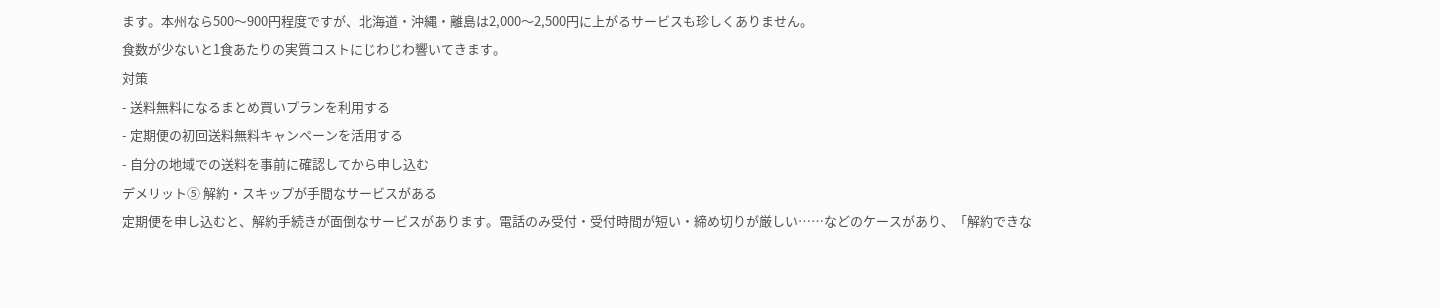ます。本州なら500〜900円程度ですが、北海道・沖縄・離島は2,000〜2,500円に上がるサービスも珍しくありません。
食数が少ないと1食あたりの実質コストにじわじわ響いてきます。
対策
- 送料無料になるまとめ買いプランを利用する
- 定期便の初回送料無料キャンペーンを活用する
- 自分の地域での送料を事前に確認してから申し込む
デメリット⑤ 解約・スキップが手間なサービスがある
定期便を申し込むと、解約手続きが面倒なサービスがあります。電話のみ受付・受付時間が短い・締め切りが厳しい……などのケースがあり、「解約できな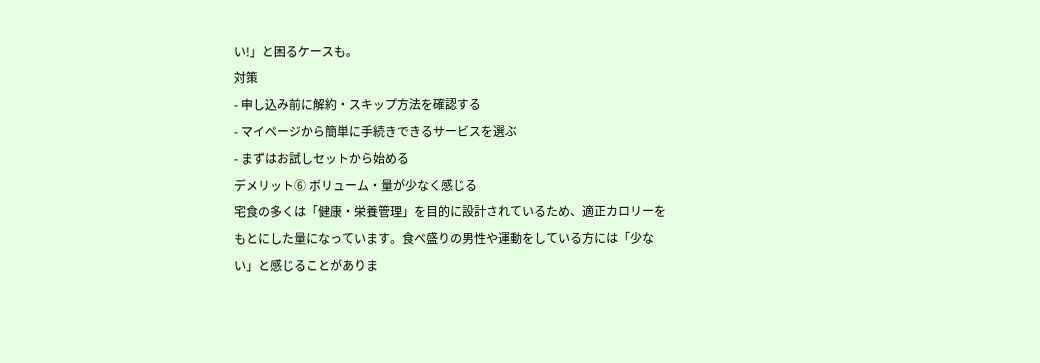い!」と困るケースも。
対策
- 申し込み前に解約・スキップ方法を確認する
- マイページから簡単に手続きできるサービスを選ぶ
- まずはお試しセットから始める
デメリット⑥ ボリューム・量が少なく感じる
宅食の多くは「健康・栄養管理」を目的に設計されているため、適正カロリーをもとにした量になっています。食べ盛りの男性や運動をしている方には「少ない」と感じることがありま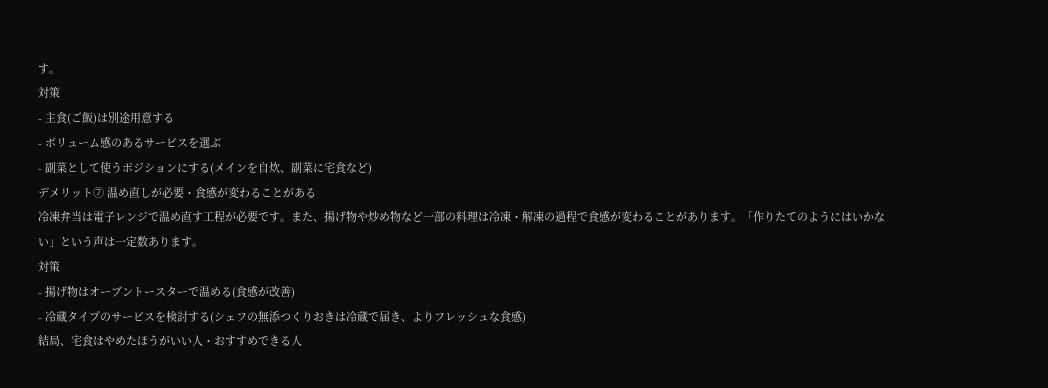す。
対策
- 主食(ご飯)は別途用意する
- ボリューム感のあるサービスを選ぶ
- 副菜として使うポジションにする(メインを自炊、副菜に宅食など)
デメリット⑦ 温め直しが必要・食感が変わることがある
冷凍弁当は電子レンジで温め直す工程が必要です。また、揚げ物や炒め物など一部の料理は冷凍・解凍の過程で食感が変わることがあります。「作りたてのようにはいかない」という声は一定数あります。
対策
- 揚げ物はオーブントースターで温める(食感が改善)
- 冷蔵タイプのサービスを検討する(シェフの無添つくりおきは冷蔵で届き、よりフレッシュな食感)
結局、宅食はやめたほうがいい人・おすすめできる人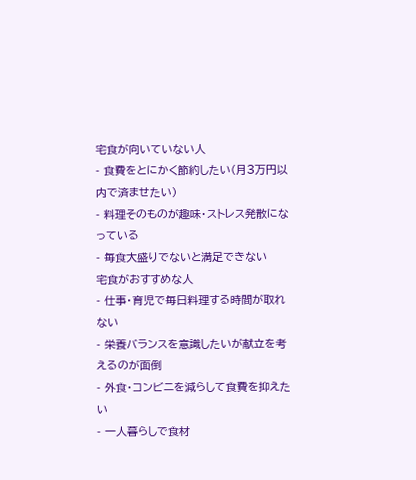宅食が向いていない人
- 食費をとにかく節約したい(月3万円以内で済ませたい)
- 料理そのものが趣味・ストレス発散になっている
- 毎食大盛りでないと満足できない
宅食がおすすめな人
- 仕事・育児で毎日料理する時間が取れない
- 栄養バランスを意識したいが献立を考えるのが面倒
- 外食・コンビニを減らして食費を抑えたい
- 一人暮らしで食材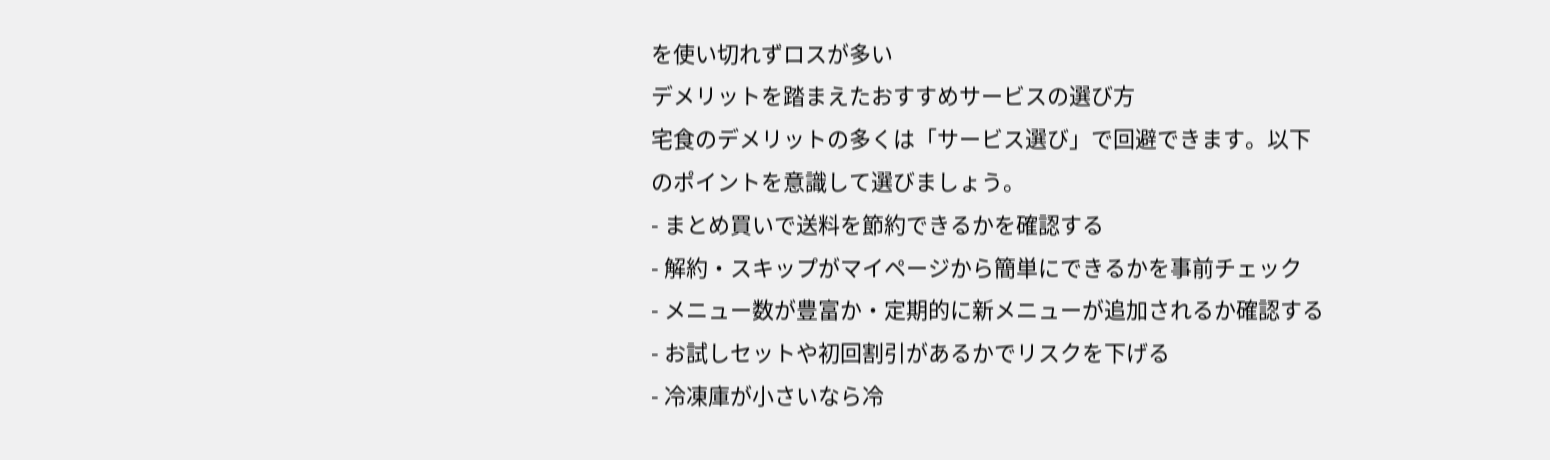を使い切れずロスが多い
デメリットを踏まえたおすすめサービスの選び方
宅食のデメリットの多くは「サービス選び」で回避できます。以下のポイントを意識して選びましょう。
- まとめ買いで送料を節約できるかを確認する
- 解約・スキップがマイページから簡単にできるかを事前チェック
- メニュー数が豊富か・定期的に新メニューが追加されるか確認する
- お試しセットや初回割引があるかでリスクを下げる
- 冷凍庫が小さいなら冷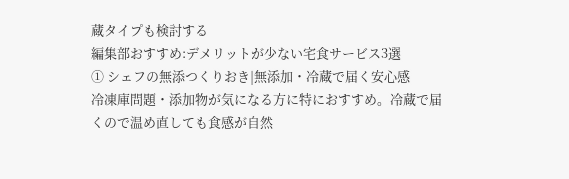蔵タイプも検討する
編集部おすすめ:デメリットが少ない宅食サービス3選
① シェフの無添つくりおき|無添加・冷蔵で届く安心感
冷凍庫問題・添加物が気になる方に特におすすめ。冷蔵で届くので温め直しても食感が自然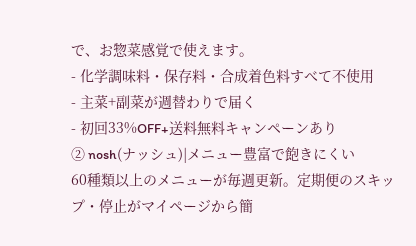で、お惣菜感覚で使えます。
- 化学調味料・保存料・合成着色料すべて不使用
- 主菜+副菜が週替わりで届く
- 初回33%OFF+送料無料キャンペーンあり
② nosh(ナッシュ)|メニュー豊富で飽きにくい
60種類以上のメニューが毎週更新。定期便のスキップ・停止がマイページから簡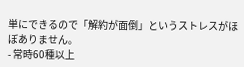単にできるので「解約が面倒」というストレスがほぼありません。
- 常時60種以上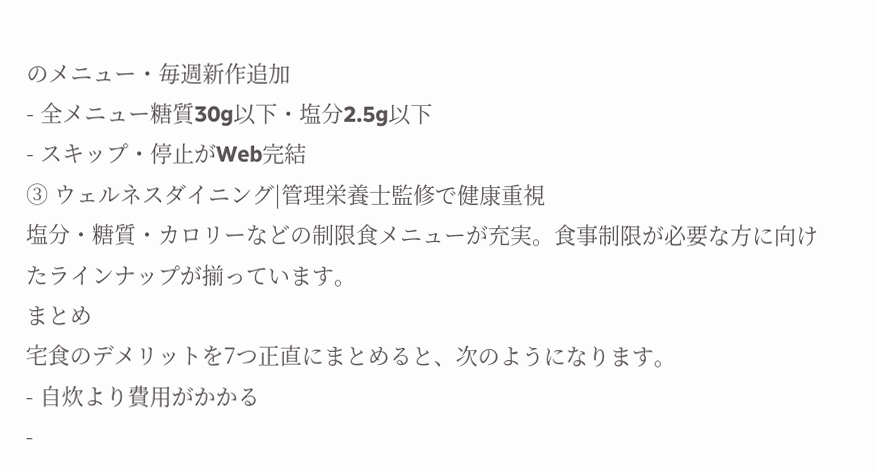のメニュー・毎週新作追加
- 全メニュー糖質30g以下・塩分2.5g以下
- スキップ・停止がWeb完結
③ ウェルネスダイニング|管理栄養士監修で健康重視
塩分・糖質・カロリーなどの制限食メニューが充実。食事制限が必要な方に向けたラインナップが揃っています。
まとめ
宅食のデメリットを7つ正直にまとめると、次のようになります。
- 自炊より費用がかかる
-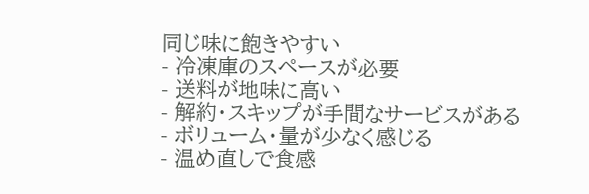同じ味に飽きやすい
- 冷凍庫のスペースが必要
- 送料が地味に高い
- 解約・スキップが手間なサービスがある
- ボリューム・量が少なく感じる
- 温め直しで食感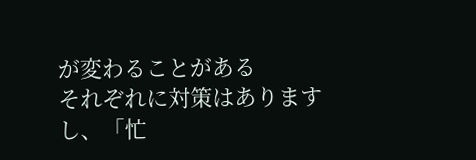が変わることがある
それぞれに対策はありますし、「忙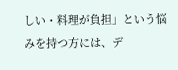しい・料理が負担」という悩みを持つ方には、デ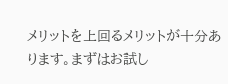メリットを上回るメリットが十分あります。まずはお試し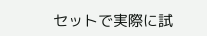セットで実際に試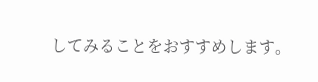してみることをおすすめします。